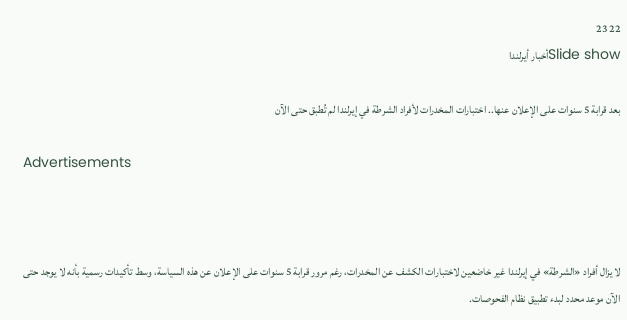22 23
Slide showأخبار أيرلندا

بعد قرابة 5 سنوات على الإعلان عنها.. اختبارات المخدرات لأفراد الشرطة في إيرلندا لم تُطبق حتى الآن

Advertisements



لا يزال أفراد «الشرطة» في إيرلندا غير خاضعين لاختبارات الكشف عن المخدرات، رغم مرور قرابة 5 سنوات على الإعلان عن هذه السياسة، وسط تأكيدات رسمية بأنه لا يوجد حتى الآن موعد محدد لبدء تطبيق نظام الفحوصات.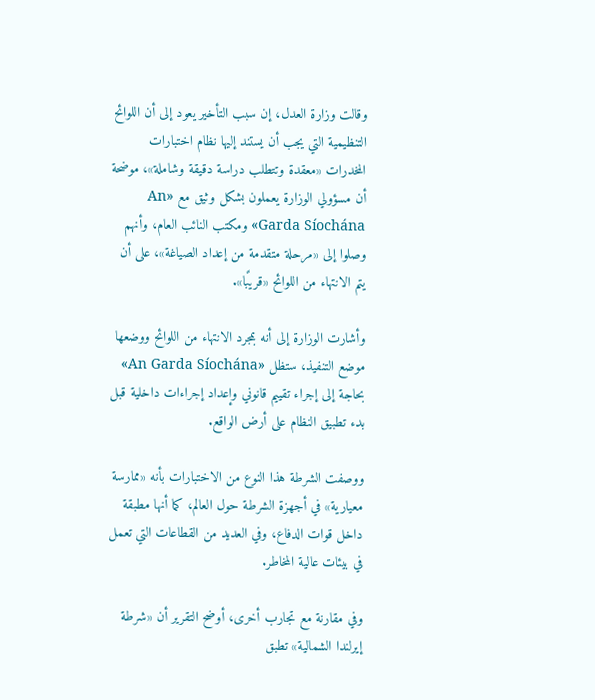وقالت وزارة العدل، إن سبب التأخير يعود إلى أن اللوائح التنظيمية التي يجب أن يستند إليها نظام اختبارات المخدرات «معقدة وتتطلب دراسة دقيقة وشاملة»، موضحة أن مسؤولي الوزارة يعملون بشكل وثيق مع «An Garda Síochána» ومكتب النائب العام، وأنهم وصلوا إلى «مرحلة متقدمة من إعداد الصياغة»، على أن يتم الانتهاء من اللوائح «قريبًا».

وأشارت الوزارة إلى أنه بمجرد الانتهاء من اللوائح ووضعها موضع التنفيذ، ستظل «An Garda Síochána» بحاجة إلى إجراء تقييم قانوني وإعداد إجراءات داخلية قبل بدء تطبيق النظام على أرض الواقع.

ووصفت الشرطة هذا النوع من الاختبارات بأنه «ممارسة معيارية» في أجهزة الشرطة حول العالم، كما أنها مطبقة داخل قوات الدفاع، وفي العديد من القطاعات التي تعمل في بيئات عالية المخاطر.

وفي مقارنة مع تجارب أخرى، أوضح التقرير أن «شرطة إيرلندا الشمالية» تطبق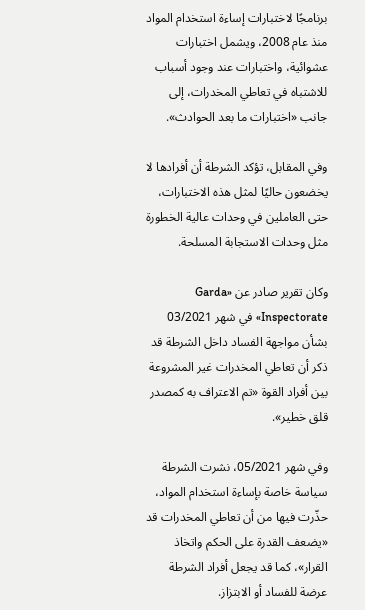برنامجًا لاختبارات إساءة استخدام المواد منذ عام 2008، ويشمل اختبارات عشوائية، واختبارات عند وجود أسباب للاشتباه في تعاطي المخدرات، إلى جانب «اختبارات ما بعد الحوادث».

وفي المقابل، تؤكد الشرطة أن أفرادها لا يخضعون حاليًا لمثل هذه الاختبارات، حتى العاملين في وحدات عالية الخطورة مثل وحدات الاستجابة المسلحة.

وكان تقرير صادر عن «Garda Inspectorate» في شهر 03/2021 بشأن مواجهة الفساد داخل الشرطة قد ذكر أن تعاطي المخدرات غير المشروعة بين أفراد القوة «تم الاعتراف به كمصدر قلق خطير».

وفي شهر 05/2021، نشرت الشرطة سياسة خاصة بإساءة استخدام المواد، حذّرت فيها من أن تعاطي المخدرات قد «يضعف القدرة على الحكم واتخاذ القرار»، كما قد يجعل أفراد الشرطة عرضة للفساد أو الابتزاز.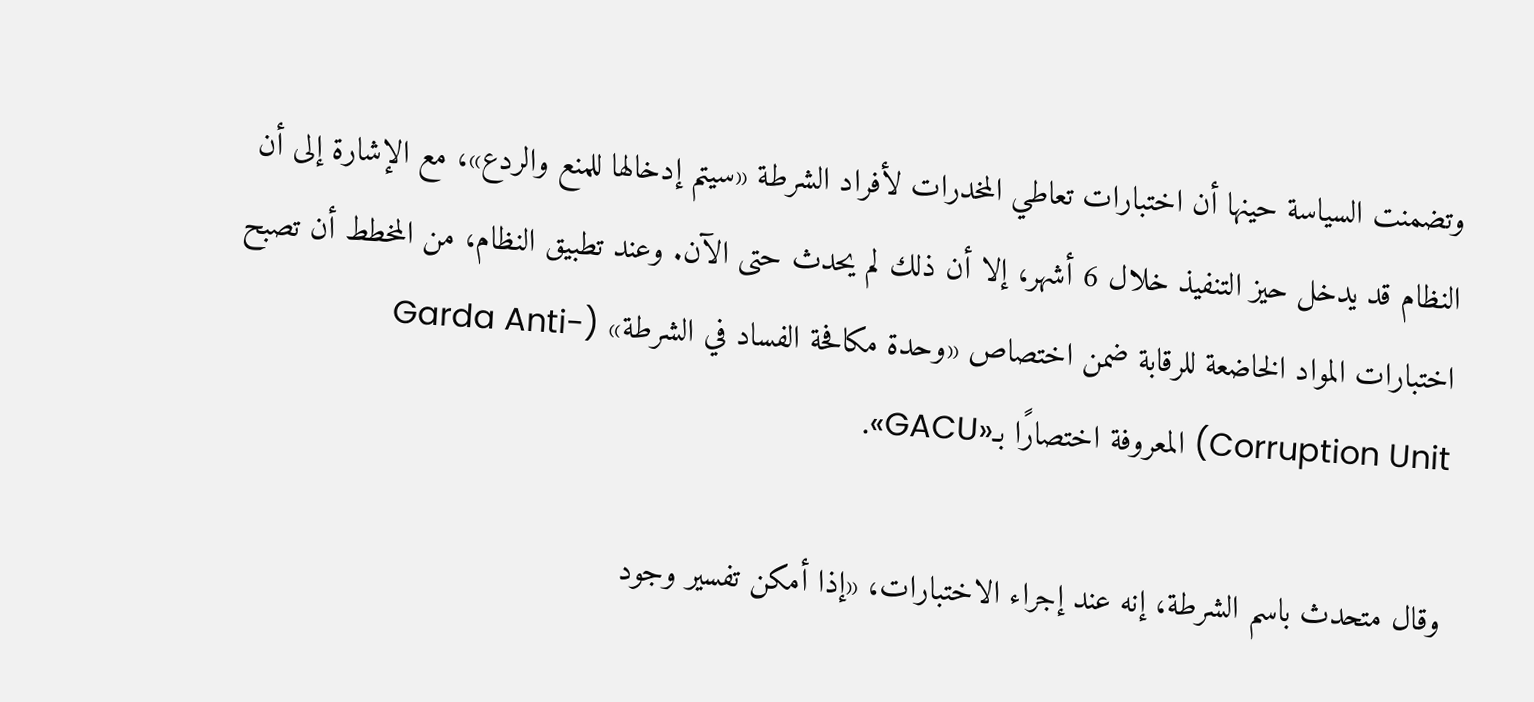وتضمنت السياسة حينها أن اختبارات تعاطي المخدرات لأفراد الشرطة «سيتم إدخالها للمنع والردع»، مع الإشارة إلى أن النظام قد يدخل حيز التنفيذ خلال 6 أشهر، إلا أن ذلك لم يحدث حتى الآن. وعند تطبيق النظام، من المخطط أن تصبح اختبارات المواد الخاضعة للرقابة ضمن اختصاص «وحدة مكافحة الفساد في الشرطة» (Garda Anti-Corruption Unit) المعروفة اختصارًا بـ«GACU».

وقال متحدث باسم الشرطة، إنه عند إجراء الاختبارات، «إذا أمكن تفسير وجود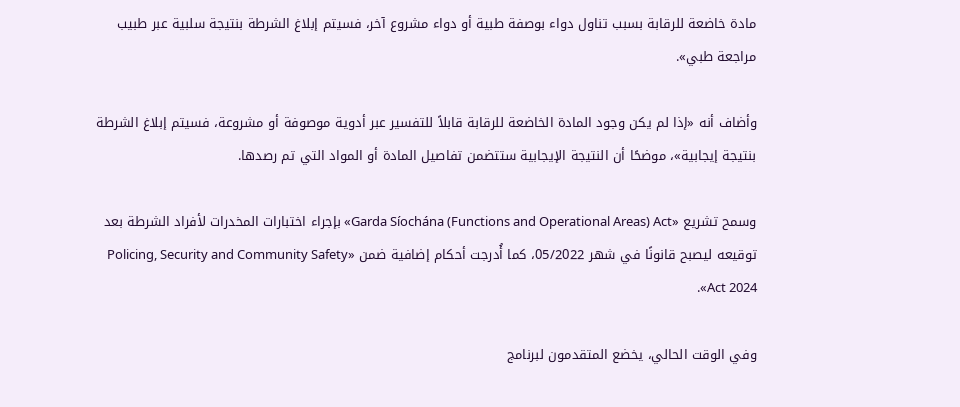مادة خاضعة للرقابة بسبب تناول دواء بوصفة طبية أو دواء مشروع آخر، فسيتم إبلاغ الشرطة بنتيجة سلبية عبر طبيب مراجعة طبي».

وأضاف أنه «إذا لم يكن وجود المادة الخاضعة للرقابة قابلاً للتفسير عبر أدوية موصوفة أو مشروعة، فسيتم إبلاغ الشرطة بنتيجة إيجابية»، موضحًا أن النتيجة الإيجابية ستتضمن تفاصيل المادة أو المواد التي تم رصدها.

وسمح تشريع «Garda Síochána (Functions and Operational Areas) Act» بإجراء اختبارات المخدرات لأفراد الشرطة بعد توقيعه ليصبح قانونًا في شهر 05/2022، كما أُدرجت أحكام إضافية ضمن «Policing, Security and Community Safety Act 2024».

وفي الوقت الحالي، يخضع المتقدمون لبرنامج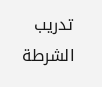تدريب الشرطة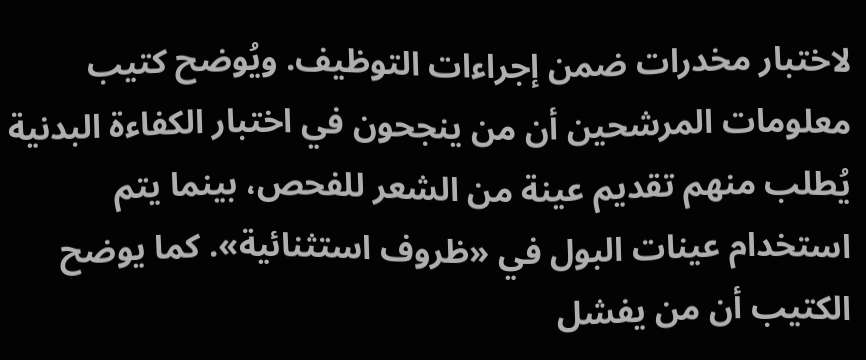لاختبار مخدرات ضمن إجراءات التوظيف. ويُوضح كتيب معلومات المرشحين أن من ينجحون في اختبار الكفاءة البدنية يُطلب منهم تقديم عينة من الشعر للفحص، بينما يتم استخدام عينات البول في «ظروف استثنائية». كما يوضح الكتيب أن من يفشل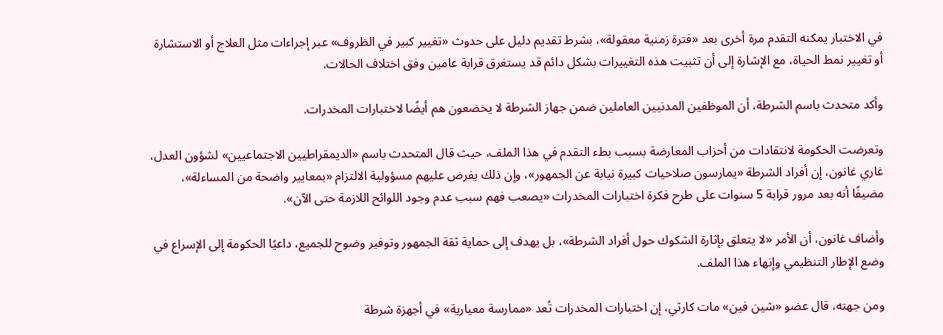في الاختبار يمكنه التقدم مرة أخرى بعد «فترة زمنية معقولة»، بشرط تقديم دليل على حدوث «تغيير كبير في الظروف» عبر إجراءات مثل العلاج أو الاستشارة أو تغيير نمط الحياة، مع الإشارة إلى أن تثبيت هذه التغييرات بشكل دائم قد يستغرق قرابة عامين وفق اختلاف الحالات.

وأكد متحدث باسم الشرطة، أن الموظفين المدنيين العاملين ضمن جهاز الشرطة لا يخضعون هم أيضًا لاختبارات المخدرات.

وتعرضت الحكومة لانتقادات من أحزاب المعارضة بسبب بطء التقدم في هذا الملف، حيث قال المتحدث باسم «الديمقراطيين الاجتماعيين» لشؤون العدل، غاري غانون، إن أفراد الشرطة «يمارسون صلاحيات كبيرة نيابة عن الجمهور»، وإن ذلك يفرض عليهم مسؤولية الالتزام «بمعايير واضحة من المساءلة»، مضيفًا أنه بعد مرور قرابة 5 سنوات على طرح فكرة اختبارات المخدرات «يصعب فهم سبب عدم وجود اللوائح اللازمة حتى الآن».

وأضاف غانون، أن الأمر «لا يتعلق بإثارة الشكوك حول أفراد الشرطة»، بل يهدف إلى حماية ثقة الجمهور وتوفير وضوح للجميع، داعيًا الحكومة إلى الإسراع في وضع الإطار التنظيمي وإنهاء هذا الملف.

ومن جهته، قال عضو «شين فين» مات كارثي، إن اختبارات المخدرات تُعد «ممارسة معيارية» في أجهزة شرطة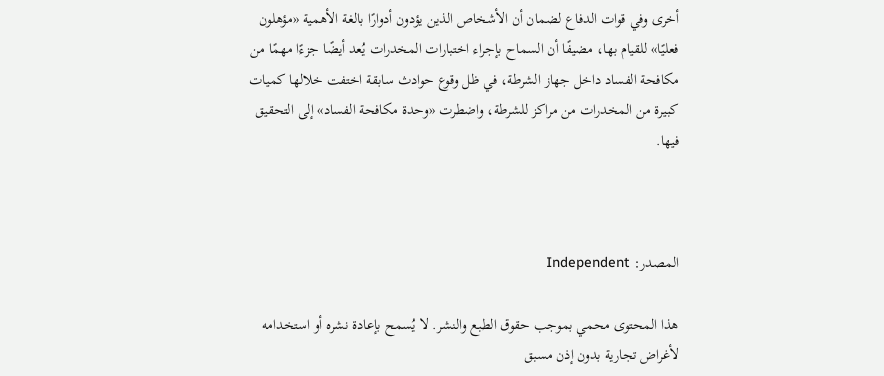أخرى وفي قوات الدفاع لضمان أن الأشخاص الذين يؤدون أدوارًا بالغة الأهمية «مؤهلون فعليًا» للقيام بها، مضيفًا أن السماح بإجراء اختبارات المخدرات يُعد أيضًا جزءًا مهمًا من مكافحة الفساد داخل جهاز الشرطة، في ظل وقوع حوادث سابقة اختفت خلالها كميات كبيرة من المخدرات من مراكز للشرطة، واضطرت «وحدة مكافحة الفساد» إلى التحقيق فيها.



المصدر: Independent

هذا المحتوى محمي بموجب حقوق الطبع والنشر. لا يُسمح بإعادة نشره أو استخدامه لأغراض تجارية بدون إذن مسبق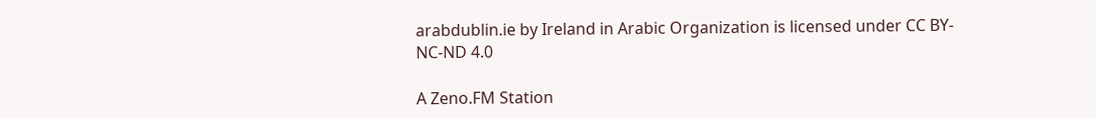arabdublin.ie by Ireland in Arabic Organization is licensed under CC BY-NC-ND 4.0

A Zeno.FM Station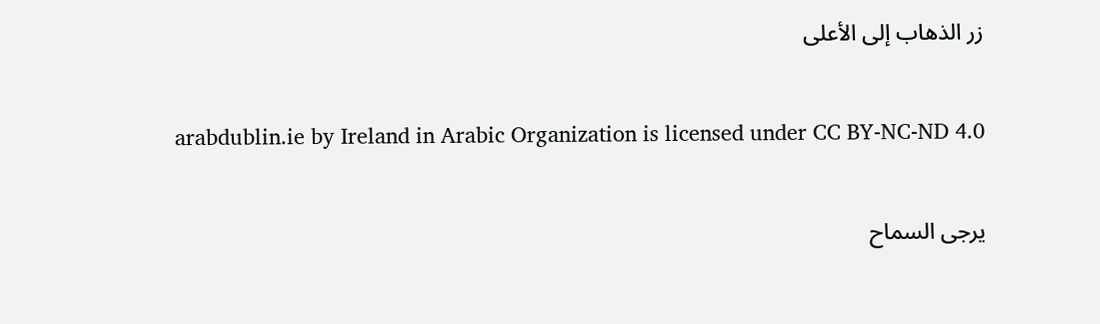زر الذهاب إلى الأعلى

arabdublin.ie by Ireland in Arabic Organization is licensed under CC BY-NC-ND 4.0

يرجى السماح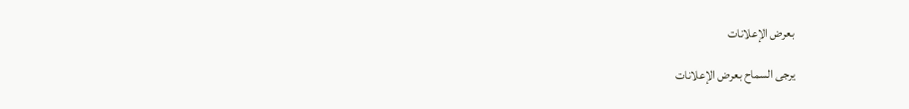بعرض الإعلانات

يرجى السماح بعرض الإعلانات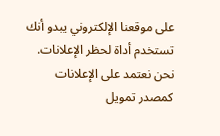على موقعنا الإلكتروني يبدو أنك تستخدم أداة لحظر الإعلانات. نحن نعتمد على الإعلانات كمصدر تمويل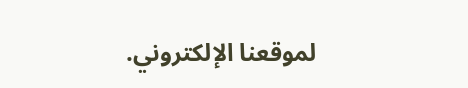لموقعنا الإلكتروني.